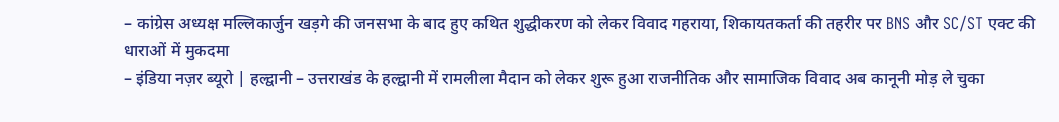– कांग्रेस अध्यक्ष मल्लिकार्जुन खड़गे की जनसभा के बाद हुए कथित शुद्धीकरण को लेकर विवाद गहराया, शिकायतकर्ता की तहरीर पर BNS और SC/ST एक्ट की धाराओं में मुकदमा
– इंडिया नज़र ब्यूरो | हल्द्वानी – उत्तराखंड के हल्द्वानी में रामलीला मैदान को लेकर शुरू हुआ राजनीतिक और सामाजिक विवाद अब कानूनी मोड़ ले चुका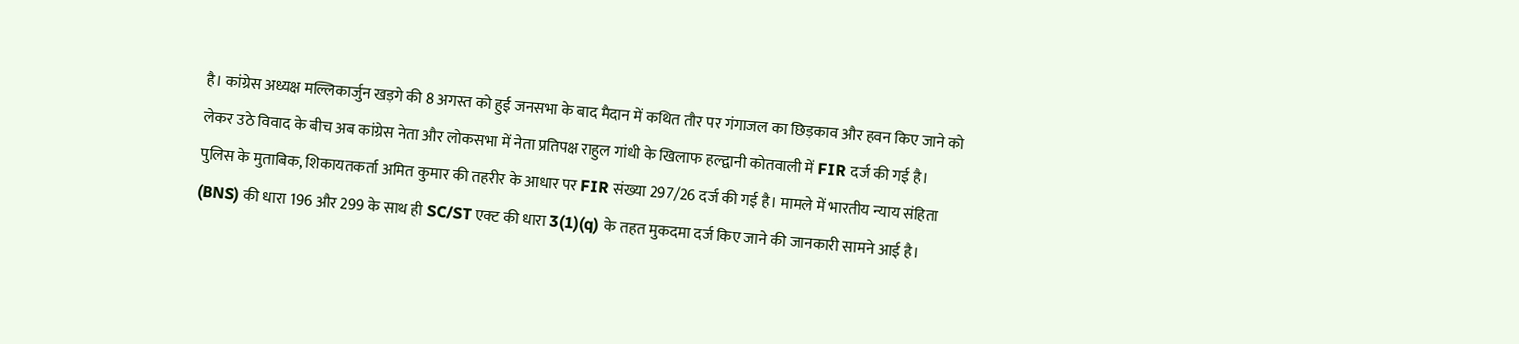है। कांग्रेस अध्यक्ष मल्लिकार्जुन खड़गे की 8 अगस्त को हुई जनसभा के बाद मैदान में कथित तौर पर गंगाजल का छिड़काव और हवन किए जाने को लेकर उठे विवाद के बीच अब कांग्रेस नेता और लोकसभा में नेता प्रतिपक्ष राहुल गांधी के खिलाफ हल्द्वानी कोतवाली में FIR दर्ज की गई है।
पुलिस के मुताबिक, शिकायतकर्ता अमित कुमार की तहरीर के आधार पर FIR संख्या 297/26 दर्ज की गई है। मामले में भारतीय न्याय संहिता (BNS) की धारा 196 और 299 के साथ ही SC/ST एक्ट की धारा 3(1)(q) के तहत मुकदमा दर्ज किए जाने की जानकारी सामने आई है।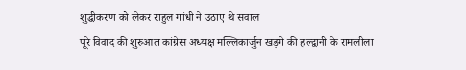शुद्धीकरण को लेकर राहुल गांधी ने उठाए थे सवाल
पूरे विवाद की शुरुआत कांग्रेस अध्यक्ष मल्लिकार्जुन खड़गे की हल्द्वानी के रामलीला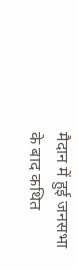मैदान में हुई जनसभा के बाद कथित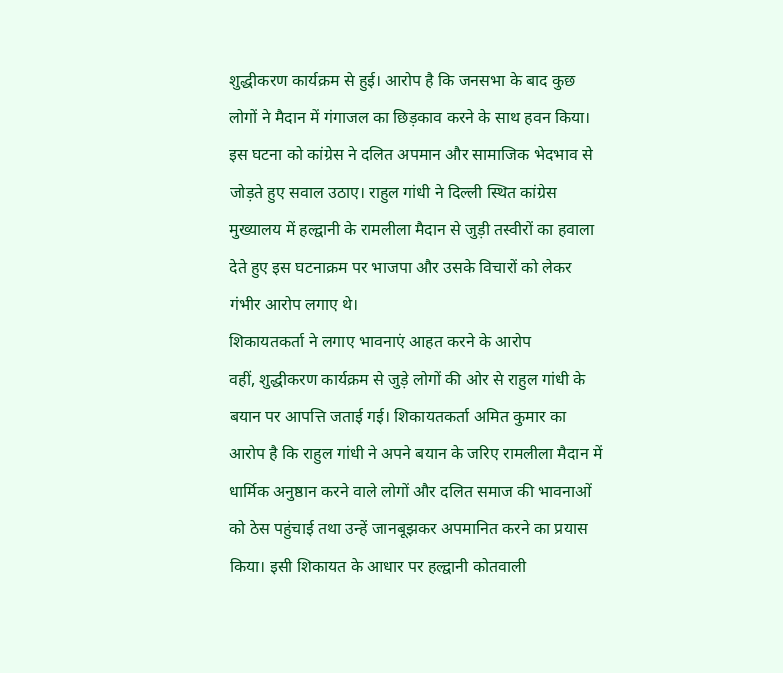शुद्धीकरण कार्यक्रम से हुई। आरोप है कि जनसभा के बाद कुछ लोगों ने मैदान में गंगाजल का छिड़काव करने के साथ हवन किया।
इस घटना को कांग्रेस ने दलित अपमान और सामाजिक भेदभाव से जोड़ते हुए सवाल उठाए। राहुल गांधी ने दिल्ली स्थित कांग्रेस मुख्यालय में हल्द्वानी के रामलीला मैदान से जुड़ी तस्वीरों का हवाला देते हुए इस घटनाक्रम पर भाजपा और उसके विचारों को लेकर गंभीर आरोप लगाए थे।
शिकायतकर्ता ने लगाए भावनाएं आहत करने के आरोप
वहीं, शुद्धीकरण कार्यक्रम से जुड़े लोगों की ओर से राहुल गांधी के बयान पर आपत्ति जताई गई। शिकायतकर्ता अमित कुमार का आरोप है कि राहुल गांधी ने अपने बयान के जरिए रामलीला मैदान में धार्मिक अनुष्ठान करने वाले लोगों और दलित समाज की भावनाओं को ठेस पहुंचाई तथा उन्हें जानबूझकर अपमानित करने का प्रयास किया। इसी शिकायत के आधार पर हल्द्वानी कोतवाली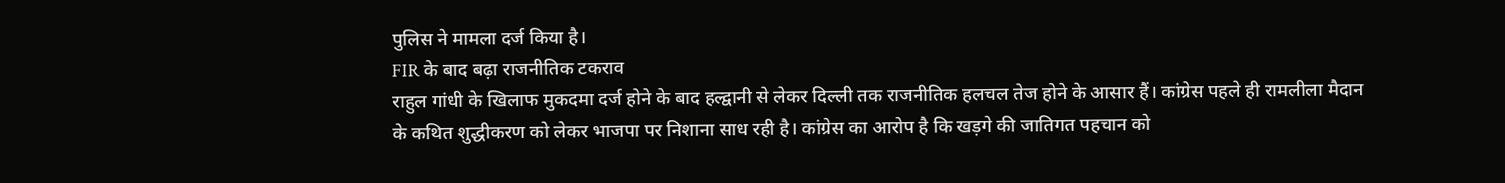पुलिस ने मामला दर्ज किया है।
FIR के बाद बढ़ा राजनीतिक टकराव
राहुल गांधी के खिलाफ मुकदमा दर्ज होने के बाद हल्द्वानी से लेकर दिल्ली तक राजनीतिक हलचल तेज होने के आसार हैं। कांग्रेस पहले ही रामलीला मैदान के कथित शुद्धीकरण को लेकर भाजपा पर निशाना साध रही है। कांग्रेस का आरोप है कि खड़गे की जातिगत पहचान को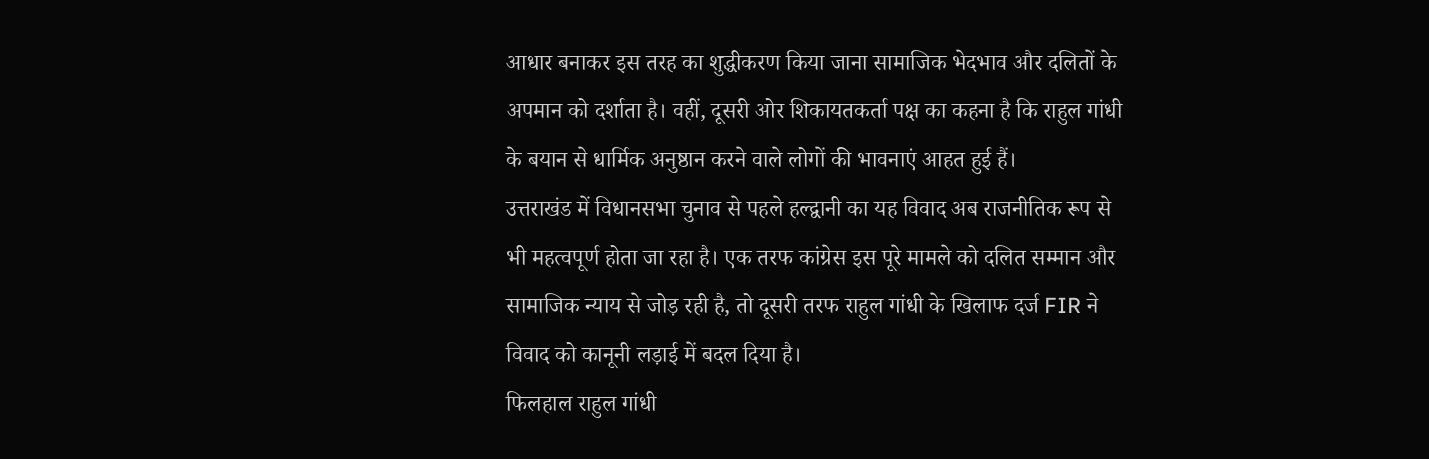आधार बनाकर इस तरह का शुद्धीकरण किया जाना सामाजिक भेदभाव और दलितों के अपमान को दर्शाता है। वहीं, दूसरी ओर शिकायतकर्ता पक्ष का कहना है कि राहुल गांधी के बयान से धार्मिक अनुष्ठान करने वाले लोगों की भावनाएं आहत हुई हैं।
उत्तराखंड में विधानसभा चुनाव से पहले हल्द्वानी का यह विवाद अब राजनीतिक रूप से भी महत्वपूर्ण होता जा रहा है। एक तरफ कांग्रेस इस पूरे मामले को दलित सम्मान और सामाजिक न्याय से जोड़ रही है, तो दूसरी तरफ राहुल गांधी के खिलाफ दर्ज FIR ने विवाद को कानूनी लड़ाई में बदल दिया है।
फिलहाल राहुल गांधी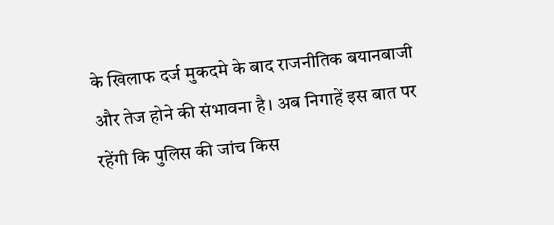के खिलाफ दर्ज मुकदमे के बाद राजनीतिक बयानबाजी और तेज होने की संभावना है। अब निगाहें इस बात पर रहेंगी कि पुलिस की जांच किस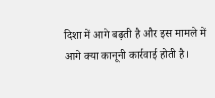दिशा में आगे बढ़ती है और इस मामले में आगे क्या कानूनी कार्रवाई होती है।